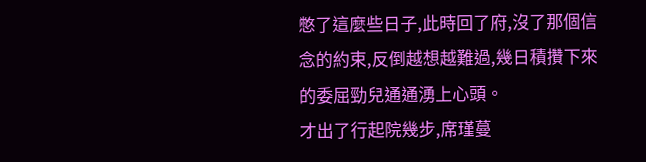憋了這麼些日子,此時回了府,沒了那個信念的約束,反倒越想越難過,幾日積攢下來的委屈勁兒通通湧上心頭。
才出了行起院幾步,席瑾蔓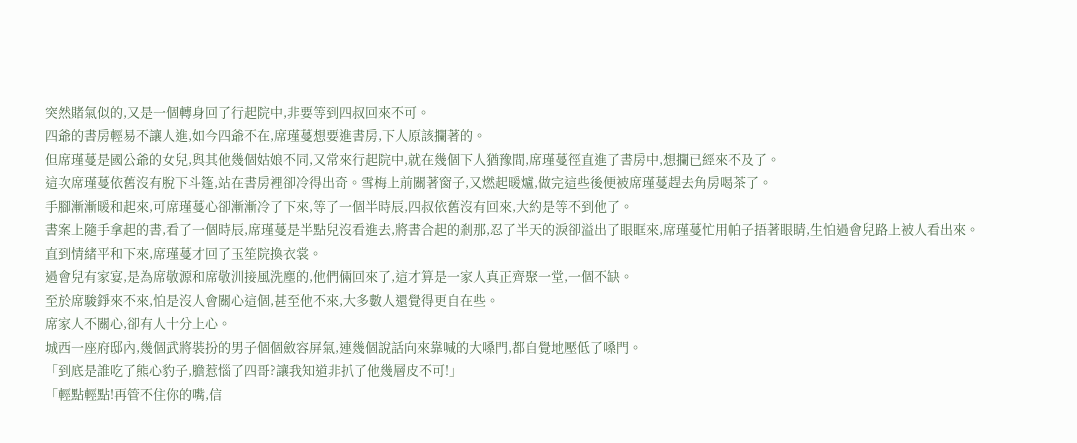突然賭氣似的,又是一個轉身回了行起院中,非要等到四叔回來不可。
四爺的書房輕易不讓人進,如今四爺不在,席瑾蔓想要進書房,下人原該攔著的。
但席瑾蔓是國公爺的女兒,與其他幾個姑娘不同,又常來行起院中,就在幾個下人猶豫間,席瑾蔓徑直進了書房中,想攔已經來不及了。
這次席瑾蔓依舊沒有脫下斗篷,站在書房裡卻冷得出奇。雪梅上前關著窗子,又燃起暖爐,做完這些後便被席瑾蔓趕去角房喝茶了。
手腳漸漸暖和起來,可席瑾蔓心卻漸漸冷了下來,等了一個半時辰,四叔依舊沒有回來,大約是等不到他了。
書案上隨手拿起的書,看了一個時辰,席瑾蔓是半點兒沒看進去,將書合起的剎那,忍了半天的淚卻溢出了眼眶來,席瑾蔓忙用帕子捂著眼睛,生怕過會兒路上被人看出來。
直到情緒平和下來,席瑾蔓才回了玉笙院換衣裳。
過會兒有家宴,是為席敬源和席敬汌接風洗塵的,他們倆回來了,這才算是一家人真正齊聚一堂,一個不缺。
至於席駿錚來不來,怕是沒人會關心這個,甚至他不來,大多數人還覺得更自在些。
席家人不關心,卻有人十分上心。
城西一座府邸內,幾個武將裝扮的男子個個斂容屏氣,連幾個說話向來靠喊的大嗓門,都自覺地壓低了嗓門。
「到底是誰吃了熊心豹子,膽惹惱了四哥?讓我知道非扒了他幾層皮不可!」
「輕點輕點!再管不住你的嘴,信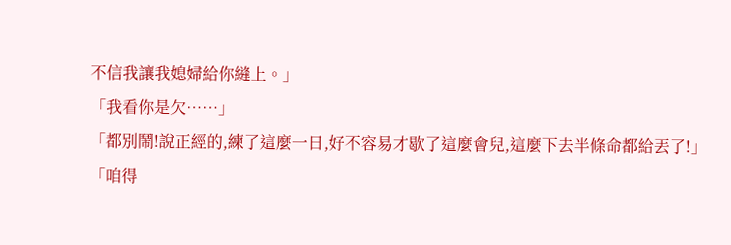不信我讓我媳婦給你縫上。」
「我看你是欠……」
「都別鬧!說正經的,練了這麼一日,好不容易才歇了這麼會兒,這麼下去半條命都給丟了!」
「咱得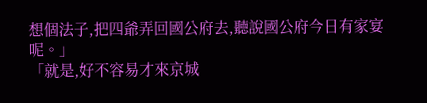想個法子,把四爺弄回國公府去,聽說國公府今日有家宴呢。」
「就是,好不容易才來京城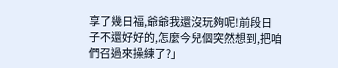享了幾日福,爺爺我還沒玩夠呢!前段日子不還好好的,怎麼今兒個突然想到,把咱們召過來操練了?」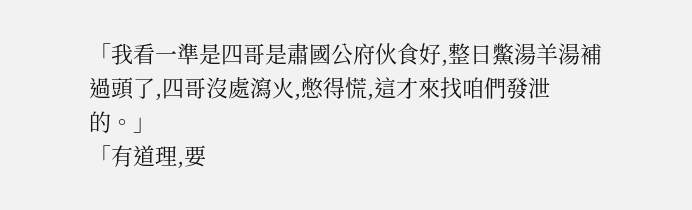「我看一準是四哥是肅國公府伙食好,整日鱉湯羊湯補過頭了,四哥沒處瀉火,憋得慌,這才來找咱們發泄的。」
「有道理,要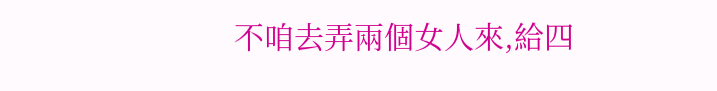不咱去弄兩個女人來,給四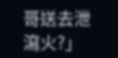哥送去泄瀉火?」